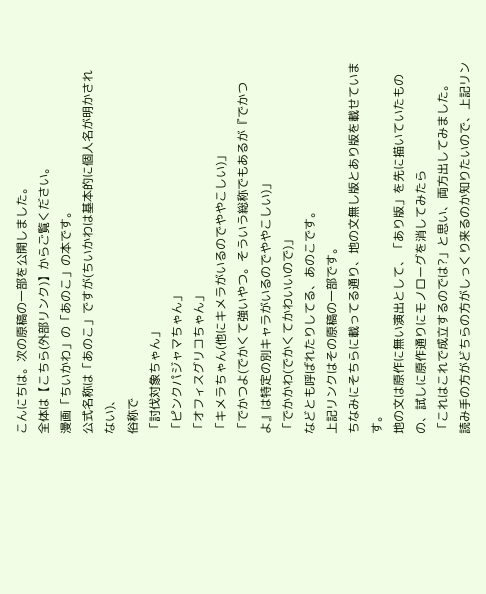こんにちは。次の原稿の一部を公開しました。
全体は【こちら(外部リンク)】からご覧ください。
漫画「ちいかわ」の「あのこ」の本です。
公式名称は「あのこ」ですが(ちいかわは基本的に個人名が明かされない)、
俗称で
「討伐対象ちゃん」
「ピンクパジャマちゃん」
「オフィスグリコちゃん」
「キメラちゃん(他にキメラがいるのでややこしい)」
「でかつよ(でかくて強いやつ。そういう総称でもあるが『でかつよ』は特定の別キャラがいるのでややこしい)」
「でかかわ(でかくてかわいいので)」
などとも呼ばれたりしてる、あのこです。
上記リンクはその原稿の一部です。
ちなみにそちらに載ってる通り、地の文無し版とあり版を載せています。
地の文は原作に無い演出として、「あり版」を先に描いていたものの、試しに原作通りにモノローグを消してみたら
「これはこれで成立するのでは?」と思い、両方出してみました。
読み手の方がどちらの方がしっくり来るのか知りたいので、上記リン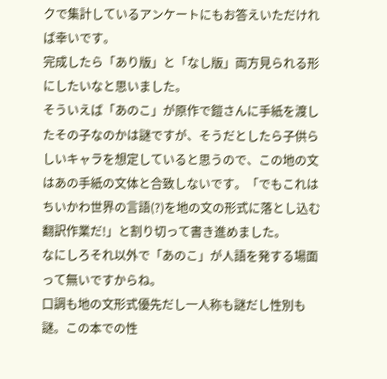クで集計しているアンケートにもお答えいただければ幸いです。
完成したら「あり版」と「なし版」両方見られる形にしたいなと思いました。
そういえば「あのこ」が原作で鎧さんに手紙を渡したその子なのかは謎ですが、そうだとしたら子供らしいキャラを想定していると思うので、この地の文はあの手紙の文体と合致しないです。「でもこれはちいかわ世界の言語(?)を地の文の形式に落とし込む翻訳作業だ!」と割り切って書き進めました。
なにしろそれ以外で「あのこ」が人語を発する場面って無いですからね。
口調も地の文形式優先だし一人称も謎だし性別も謎。この本での性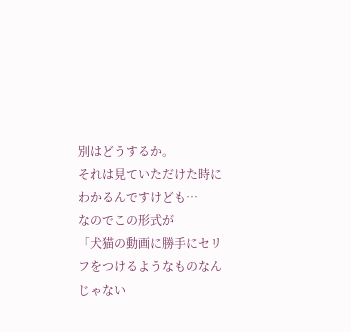別はどうするか。
それは見ていただけた時にわかるんですけども…
なのでこの形式が
「犬猫の動画に勝手にセリフをつけるようなものなんじゃない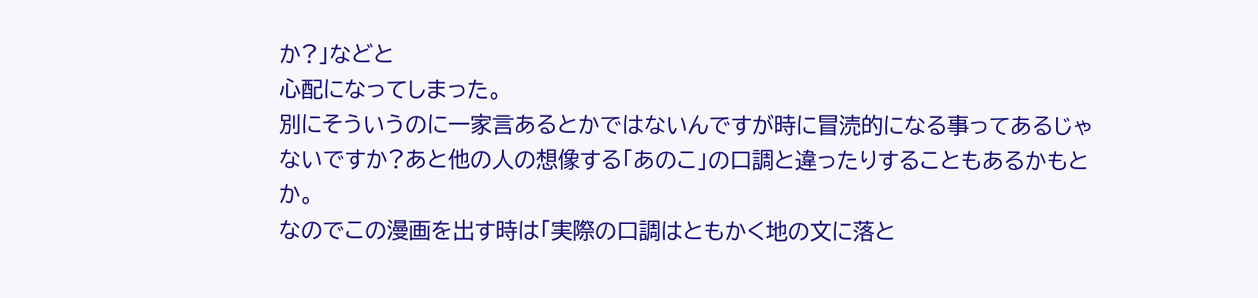か?」などと
心配になってしまった。
別にそういうのに一家言あるとかではないんですが時に冒涜的になる事ってあるじゃないですか?あと他の人の想像する「あのこ」の口調と違ったりすることもあるかもとか。
なのでこの漫画を出す時は「実際の口調はともかく地の文に落と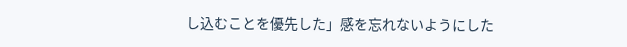し込むことを優先した」感を忘れないようにした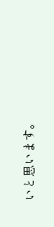いと思います。